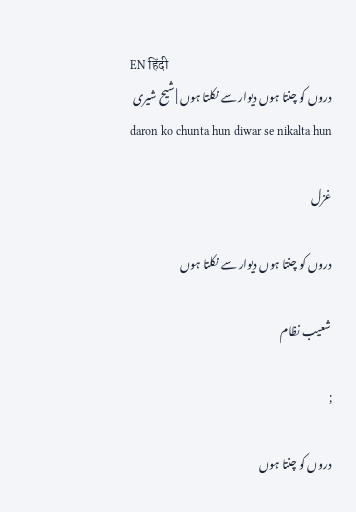EN हिंदी
دروں کو چنتا ہوں دیوار سے نکلتا ہوں | شیح شیری
daron ko chunta hun diwar se nikalta hun

غزل

دروں کو چنتا ہوں دیوار سے نکلتا ہوں

شعیب نظام

;

دروں کو چنتا ہوں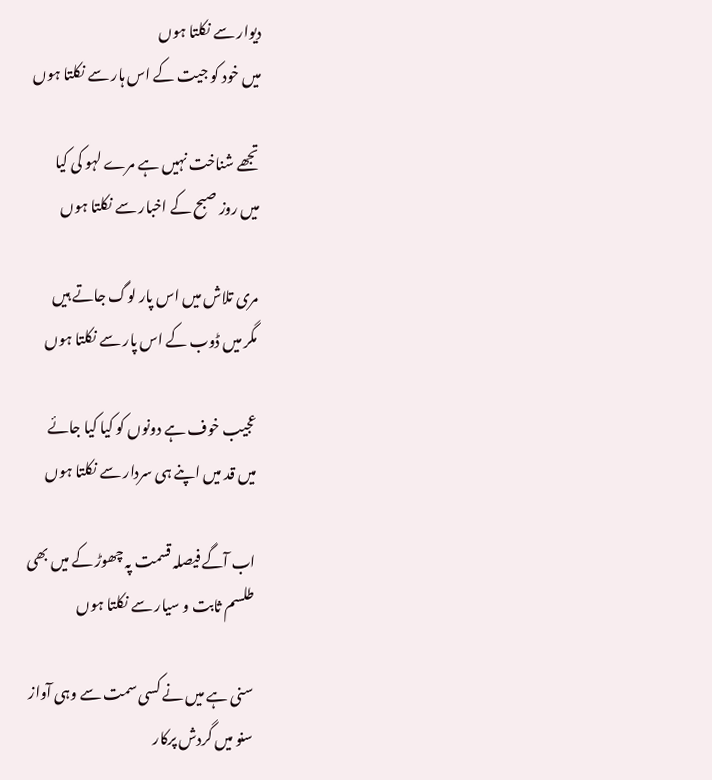دیوار سے نکلتا ہوں
میں خود کو جیت کے اس ہار سے نکلتا ہوں

تجھے شناخت نہیں ہے مرے لہو کی کیا
میں روز صبح کے اخبار سے نکلتا ہوں

مری تلاش میں اس پار لوگ جاتے ہیں
مگر میں ڈوب کے اس پار سے نکلتا ہوں

عجیب خوف ہے دونوں کو کیا کیا جائے
میں قد میں اپنے ہی سردار سے نکلتا ہوں

اب آگے فیصلہ قسمت پہ چھوڑ کے میں بھی
طلسم ثابت و سیار سے نکلتا ہوں

سنی ہے میں نے کسی سمت سے وہی آواز
سنو میں گردش پرکار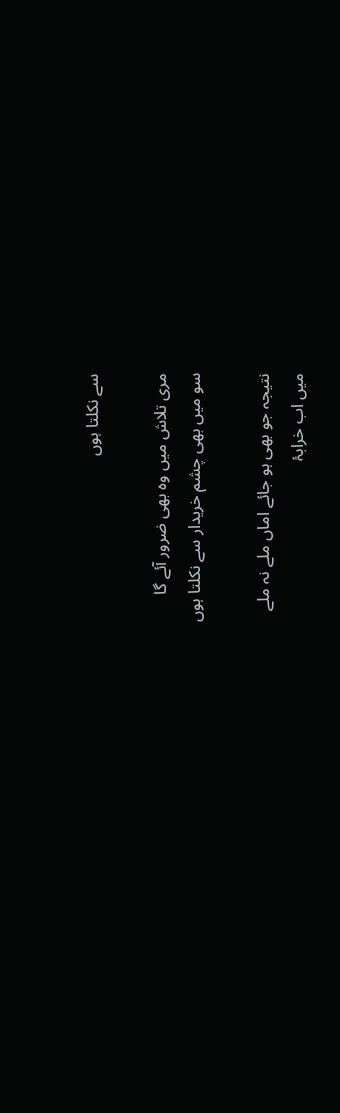سے نکلتا ہوں

مری تلاش میں وہ بھی ضرور آئے گا
سو میں بھی چشم خریدار سے نکلتا ہوں

نتیجہ جو بھی ہو جائے اماں ملے نہ ملے
میں اب خرابۂ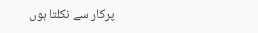پرکار سے نکلتا ہوں